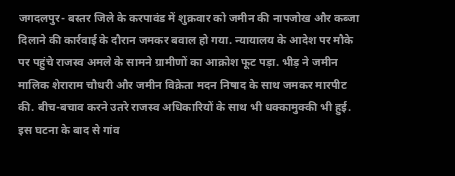जगदलपुर- बस्तर जिले के करपावंड में शुक्रवार को जमीन की नापजोख और कब्जा दिलाने की कार्रवाई के दौरान जमकर बवाल हो गया. न्यायालय के आदेश पर मौके पर पहुंचे राजस्व अमले के सामने ग्रामीणों का आक्रोश फूट पड़ा. भीड़ ने जमीन मालिक शेराराम चौधरी और जमीन विक्रेता मदन निषाद के साथ जमकर मारपीट की. बीच-बचाव करने उतरे राजस्व अधिकारियों के साथ भी धक्कामुक्की भी हुई. इस घटना के बाद से गांव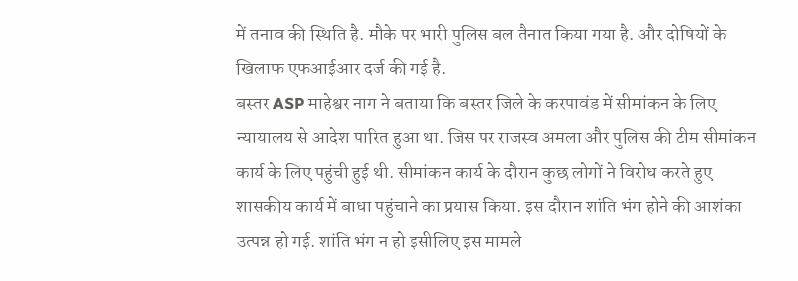में तनाव की स्थिति है. मौके पर भारी पुलिस बल तैनात किया गया है. और दोषियों के खिलाफ एफआईआर दर्ज की गई है.
बस्तर ASP माहेश्वर नाग ने बताया कि बस्तर जिले के करपावंड में सीमांकन के लिए न्यायालय से आदेश पारित हुआ था. जिस पर राजस्व अमला और पुलिस की टीम सीमांकन कार्य के लिए पहुंची हुई थी. सीमांकन कार्य के दौरान कुछ लोगों ने विरोध करते हुए शासकीय कार्य में बाधा पहुंचाने का प्रयास किया. इस दौरान शांति भंग होने की आशंका उत्पन्न हो गई. शांति भंग न हो इसीलिए इस मामले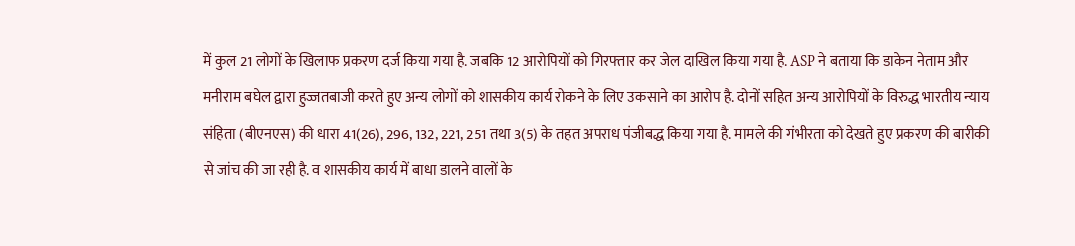में कुल 21 लोगों के खिलाफ प्रकरण दर्ज किया गया है. जबकि 12 आरोपियों को गिरफ्तार कर जेल दाखिल किया गया है. ASP ने बताया कि डाकेन नेताम और मनीराम बघेल द्वारा हुज्जतबाजी करते हुए अन्य लोगों को शासकीय कार्य रोकने के लिए उकसाने का आरोप है. दोनों सहित अन्य आरोपियों के विरुद्ध भारतीय न्याय संहिता (बीएनएस) की धारा 41(26), 296, 132, 221, 251 तथा 3(5) के तहत अपराध पंजीबद्ध किया गया है. मामले की गंभीरता को देखते हुए प्रकरण की बारीकी से जांच की जा रही है. व शासकीय कार्य में बाधा डालने वालों के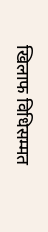खिलाफ विधिसम्मत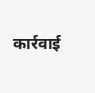कार्रवाई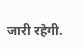जारी रहेगी.